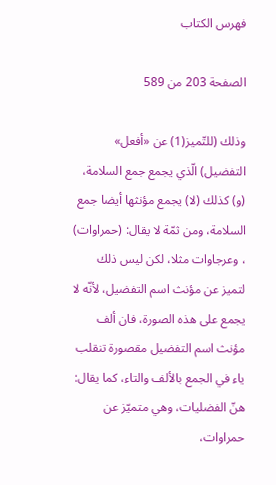فهرس الكتاب

الصفحة 203 من 589

وذلك (للتّميز(1) عن «أفعل» التفضيل) الّذي يجمع جمع السلامة، (و) كذلك (لا) يجمع مؤنثها أيضا جمع السلامة، ومن ثمّة لا يقال: (حمراوات) ، وعرجاوات مثلا، لكن ليس ذلك لتميز عن مؤنث اسم التفضيل، لأنّه لا يجمع على هذه الصورة، فان ألف مؤنث اسم التفضيل مقصورة تنقلب ياء في الجمع بالألف والتاء، كما يقال: هنّ الفضليات، وهي متميّز عن حمراوات،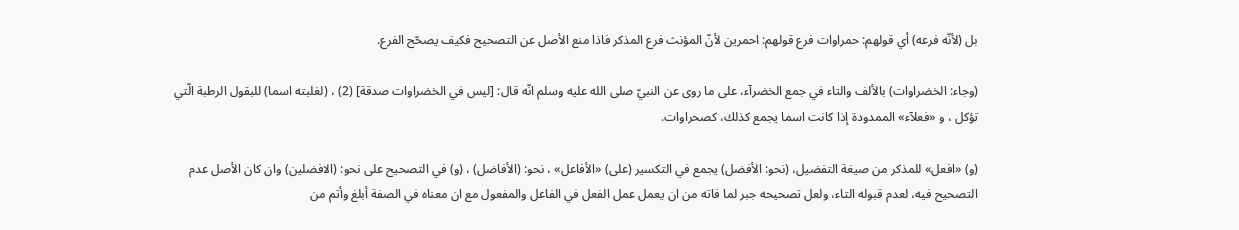بل (لأنّه فرعه) أي قولهم: حمراوات فرع قولهم: احمرين لأنّ المؤنث فرع المذكر فاذا منع الأصل عن التصحيح فكيف يصحّح الفرع.

(وجاء: الخضراوات) بالألف والتاء في جمع الخضرآء، على ما روى عن النبيّ صلى الله عليه وسلم انّه قال: [ليس في الخضراوات صدقة] (2) ، (لغلبته اسما) للبقول الرطبة الّتي تؤكل ، و «فعلآء» الممدودة إذا كانت اسما يجمع كذلك، كصحراوات.

(و) «افعل» للمذكر من صيغة التفضيل، (نحو: الأفضل) يجمع في التكسير (على) «الأفاعل» ، نحو: (الأفاضل) ، (و) في التصحيح على نحو: (الافضلين) وان كان الأصل عدم التصحيح فيه، لعدم قبوله التاء، ولعل تصحيحه جبر لما فاته من ان يعمل عمل الفعل في الفاعل والمفعول مع ان معناه في الصفة أبلغ وأتم من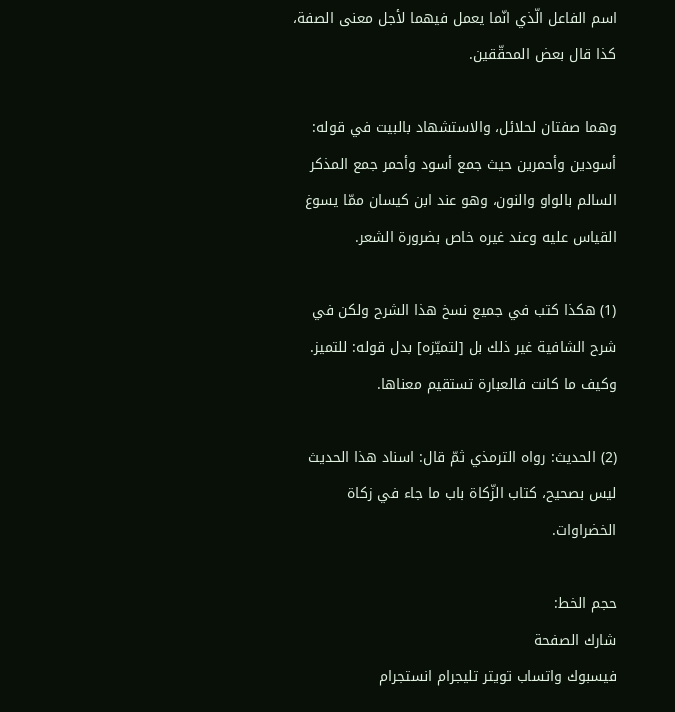اسم الفاعل الّذي انّما يعمل فيهما لأجل معنى الصفة، كذا قال بعض المحقّقين.

وهما صفتان لحلائل، والاستشهاد بالبيت في قوله: أسودين وأحمرين حيث جمع أسود وأحمر جمع المذكر السالم بالواو والنون، وهو عند ابن كيسان ممّا يسوغ القياس عليه وعند غيره خاص بضرورة الشعر.

(1) هكذا كتب في جميع نسخ هذا الشرح ولكن في شرح الشافية غير ذلك بل [لتميّزه] بدل قوله: للتميز. وكيف ما كانت فالعبارة تستقيم معناها.

(2) الحديث: رواه الترمذي ثمّ قال: اسناد هذا الحديث ليس بصحيح، كتاب الزّكاة باب ما جاء في زكاة الخضراوات.

حجم الخط:
شارك الصفحة
فيسبوك واتساب تويتر تليجرام انستجرام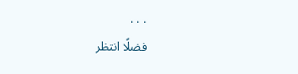. . .
فضلًا انتظر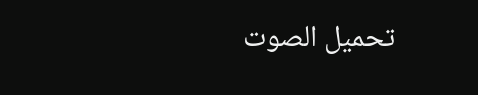تحميل الصوت